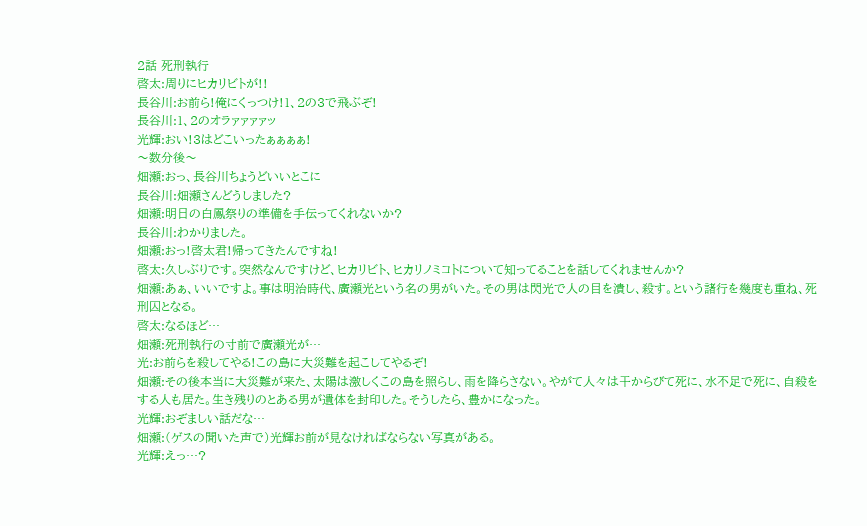2話 死刑執行
啓太:周りにヒカリビトが!!
長谷川:お前ら!俺にくっつけ!1、2の3で飛ぶぞ!
長谷川:1、2のオラァァァァッ
光輝:おい!3はどこいったぁぁぁぁ!
〜数分後〜
畑瀬:おっ、長谷川ちょうどいいとこに
長谷川:畑瀬さんどうしました?
畑瀬:明日の白鳳祭りの準備を手伝ってくれないか?
長谷川:わかりました。
畑瀬:おっ!啓太君!帰ってきたんですね!
啓太:久しぶりです。突然なんですけど、ヒカリビト、ヒカリノミコトについて知ってることを話してくれませんか?
畑瀬:あぁ、いいですよ。事は明治時代、廣瀬光という名の男がいた。その男は閃光で人の目を潰し、殺す。という諸行を幾度も重ね、死刑囚となる。
啓太:なるほど…
畑瀬:死刑執行の寸前で廣瀬光が…
光:お前らを殺してやる!この島に大災難を起こしてやるぞ!
畑瀬:その後本当に大災難が来た、太陽は激しくこの島を照らし、雨を降らさない。やがて人々は干からびて死に、水不足で死に、自殺をする人も居た。生き残りのとある男が遺体を封印した。そうしたら、豊かになった。
光輝:おぞましい話だな…
畑瀬:(ゲスの聞いた声で)光輝お前が見なければならない写真がある。
光輝:えっ…?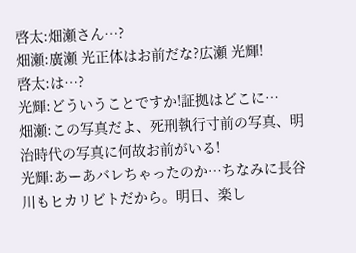啓太:畑瀬さん…?
畑瀬:廣瀬 光正体はお前だな?広瀬 光輝!
啓太:は…?
光輝:どういうことですか!証拠はどこに…
畑瀬:この写真だよ、死刑執行寸前の写真、明治時代の写真に何故お前がいる!
光輝:あーあバレちゃったのか…ちなみに長谷川もヒカリビトだから。明日、楽し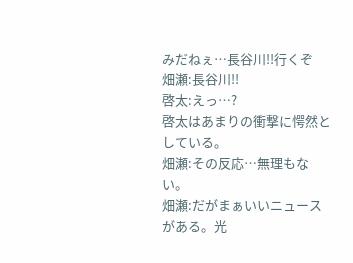みだねぇ…長谷川!!行くぞ
畑瀬:長谷川!!
啓太:えっ…?
啓太はあまりの衝撃に愕然としている。
畑瀬:その反応…無理もない。
畑瀬:だがまぁいいニュースがある。光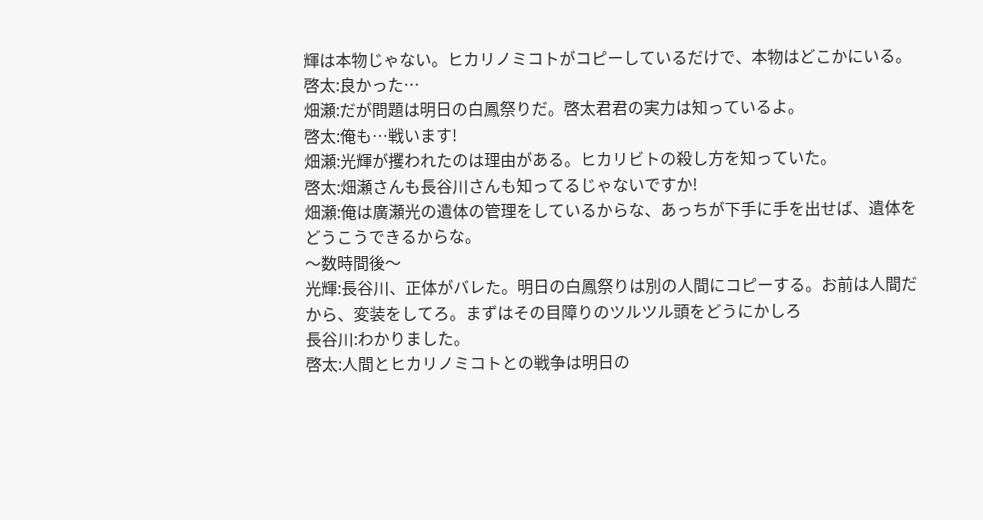輝は本物じゃない。ヒカリノミコトがコピーしているだけで、本物はどこかにいる。
啓太:良かった…
畑瀬:だが問題は明日の白鳳祭りだ。啓太君君の実力は知っているよ。
啓太:俺も…戦います!
畑瀬:光輝が攫われたのは理由がある。ヒカリビトの殺し方を知っていた。
啓太:畑瀬さんも長谷川さんも知ってるじゃないですか!
畑瀬:俺は廣瀬光の遺体の管理をしているからな、あっちが下手に手を出せば、遺体をどうこうできるからな。
〜数時間後〜
光輝:長谷川、正体がバレた。明日の白鳳祭りは別の人間にコピーする。お前は人間だから、変装をしてろ。まずはその目障りのツルツル頭をどうにかしろ
長谷川:わかりました。
啓太:人間とヒカリノミコトとの戦争は明日の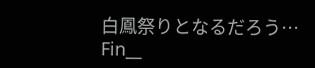白鳳祭りとなるだろう…
Fin__